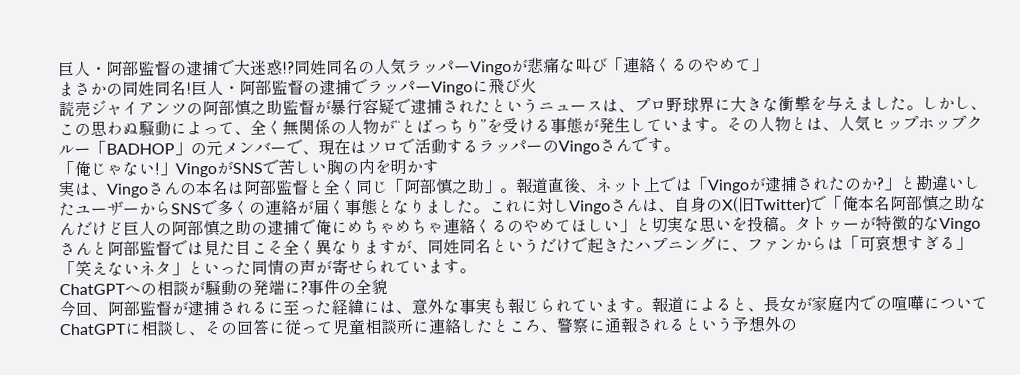巨人・阿部監督の逮捕で大迷惑!?同姓同名の人気ラッパーVingoが悲痛な叫び「連絡くるのやめて」
まさかの同姓同名!巨人・阿部監督の逮捕でラッパーVingoに飛び火
読売ジャイアンツの阿部慎之助監督が暴行容疑で逮捕されたというニュースは、プロ野球界に大きな衝撃を与えました。しかし、この思わぬ騒動によって、全く無関係の人物が“とばっちり”を受ける事態が発生しています。その人物とは、人気ヒップホップクルー「BADHOP」の元メンバーで、現在はソロで活動するラッパーのVingoさんです。
「俺じゃない!」VingoがSNSで苦しい胸の内を明かす
実は、Vingoさんの本名は阿部監督と全く同じ「阿部慎之助」。報道直後、ネット上では「Vingoが逮捕されたのか?」と勘違いしたユーザーからSNSで多くの連絡が届く事態となりました。これに対しVingoさんは、自身のX(旧Twitter)で「俺本名阿部慎之助なんだけど巨人の阿部慎之助の逮捕で俺にめちゃめちゃ連絡くるのやめてほしい」と切実な思いを投稿。タトゥーが特徴的なVingoさんと阿部監督では見た目こそ全く異なりますが、同姓同名というだけで起きたハプニングに、ファンからは「可哀想すぎる」「笑えないネタ」といった同情の声が寄せられています。
ChatGPTへの相談が騒動の発端に?事件の全貌
今回、阿部監督が逮捕されるに至った経緯には、意外な事実も報じられています。報道によると、長女が家庭内での喧嘩についてChatGPTに相談し、その回答に従って児童相談所に連絡したところ、警察に通報されるという予想外の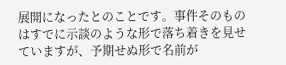展開になったとのことです。事件そのものはすでに示談のような形で落ち着きを見せていますが、予期せぬ形で名前が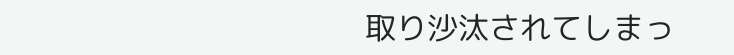取り沙汰されてしまっ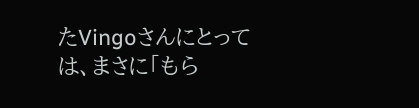たVingoさんにとっては、まさに「もら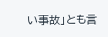い事故」とも言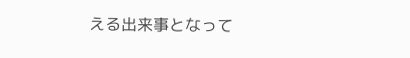える出来事となって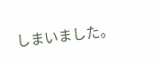しまいました。